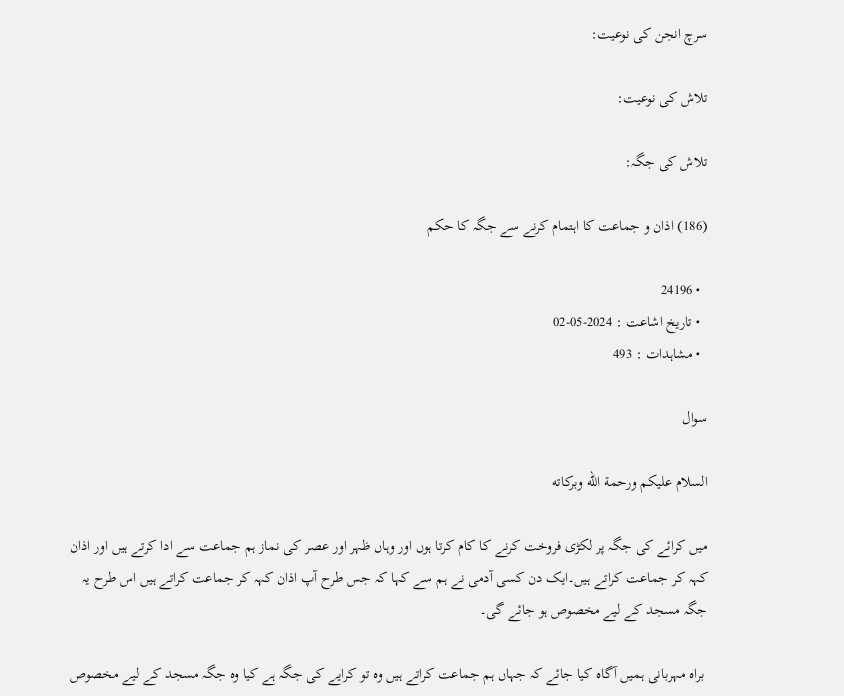سرچ انجن کی نوعیت:

تلاش کی نوعیت:

تلاش کی جگہ:

(186) اذان و جماعت کا اہتمام کرنے سے جگہ کا حکم

  • 24196
  • تاریخ اشاعت : 2024-05-02
  • مشاہدات : 493

سوال

السلام عليكم ورحمة الله وبركاته

میں کرائے کی جگہ پر لکڑی فروخت کرنے کا کام کرتا ہوں اور وہاں ظہر اور عصر کی نماز ہم جماعت سے ادا کرتے ہیں اور اذان کہہ کر جماعت کراتے ہیں۔ایک دن کسی آدمی نے ہم سے کہا کہ جس طرح آپ اذان کہہ کر جماعت کراتے ہیں اس طرح یہ جگہ مسجد کے لیے مخصوص ہو جائے گی۔

 براہ مہربانی ہمیں آگاہ کیا جائے کہ جہاں ہم جماعت کراتے ہیں وہ تو کرایے کی جگہ ہے کیا وہ جگہ مسجد کے لیے مخصوص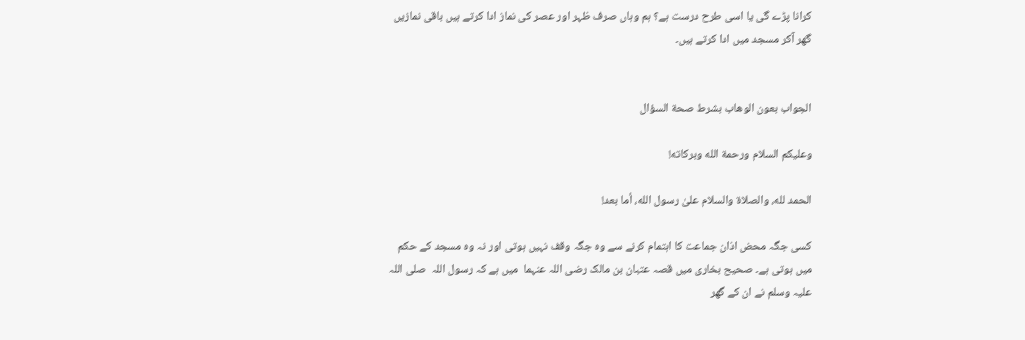کرانا پڑے گی یا اسی طرح درست ہے؟ ہم وہاں صرف ظہر اور عصر کی نماز ادا کرتے ہیں باقی نمازیں گھر آکر مسجد میں ادا کرتے ہیں۔


الجواب بعون الوهاب بشرط صحة السؤال

وعلیکم السلام ورحمة الله وبرکاته!

الحمد لله، والصلاة والسلام علىٰ رسول الله، أما بعد!

کسی جگہ محض اذان جماعت کا اہتمام کرنے سے وہ جگہ وقف نہیں ہوتی اور نہ وہ مسجد کے حکم میں ہوتی ہے۔ صحیح بخاری میں قصہ عتبان بن مالک رضی اللہ عنہما  میں ہے کہ رسول اللہ  صلی اللہ علیہ وسلم نے ان کے گھر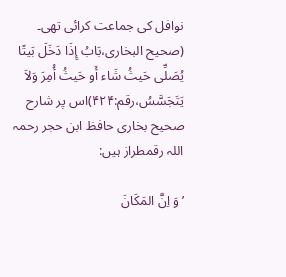نوافل کی جماعت کرائی تھی۔ (صحیح البخاری،بَابُ إِذَا دَخَلَ بَیتًا یُصَلِّی حَیثُ شَاء أَو حَیثُ أُمِرَ وَلاَ یَتَجَسَّسُ،رقم:۴۲۴)اس پر شارح صحیح بخاری حافظ ابن حجر رحمہ اللہ رقمطراز ہیں:

’ وَ اِنَّ المَکَانَ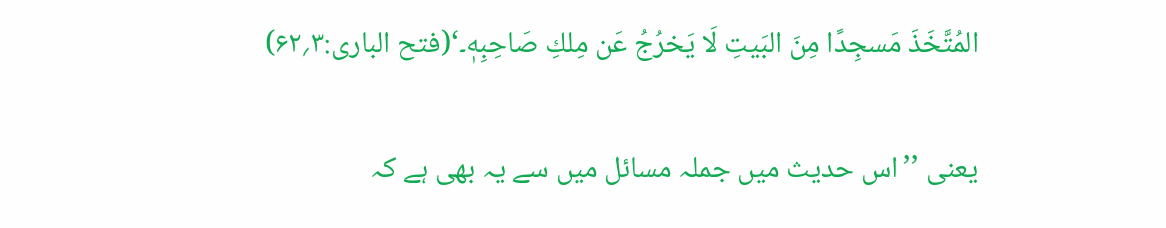المُتَّخَذَ مَسجِدًا مِنَ البَیتِ لَا یَخرُجُ عَن مِلكِ صَاحِبِهٖ۔‘(فتح الباری:۳؍۶۲)

یعنی ’’اس حدیث میں جملہ مسائل میں سے یہ بھی ہے کہ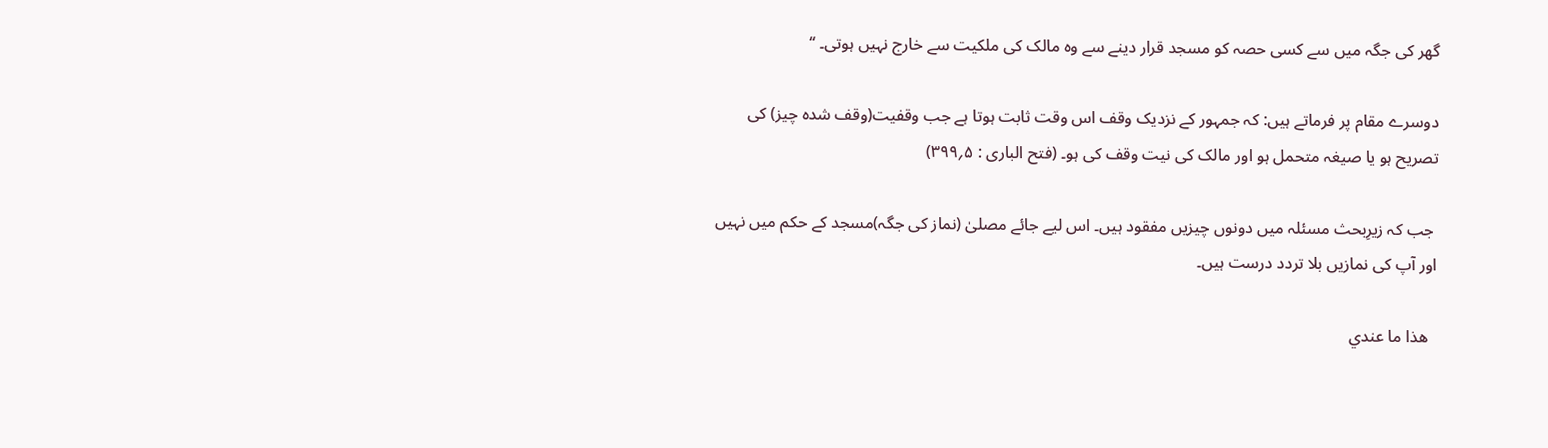گھر کی جگہ میں سے کسی حصہ کو مسجد قرار دینے سے وہ مالک کی ملکیت سے خارج نہیں ہوتی۔ ‘‘

دوسرے مقام پر فرماتے ہیں: کہ جمہور کے نزدیک وقف اس وقت ثابت ہوتا ہے جب وقفیت(وقف شدہ چیز) کی تصریح ہو یا صیغہ متحمل ہو اور مالک کی نیت وقف کی ہو۔ (فتح الباری : ۵؍۳۹۹)

 جب کہ زیرِبحث مسئلہ میں دونوں چیزیں مفقود ہیں۔ اس لیے جائے مصلیٰ (نماز کی جگہ)مسجد کے حکم میں نہیں اور آپ کی نمازیں بلا تردد درست ہیں۔

  ھذا ما عندي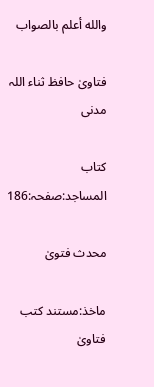والله أعلم بالصواب

فتاویٰ حافظ ثناء اللہ مدنی

کتاب المساجد:صفحہ:186

محدث فتویٰ

ماخذ:مستند کتب فتاویٰ